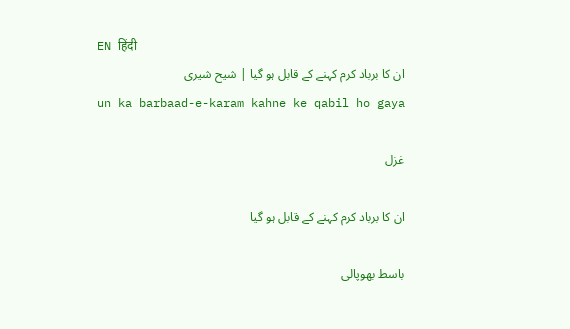EN हिंदी
ان کا برباد کرم کہنے کے قابل ہو گیا | شیح شیری
un ka barbaad-e-karam kahne ke qabil ho gaya

غزل

ان کا برباد کرم کہنے کے قابل ہو گیا

باسط بھوپالی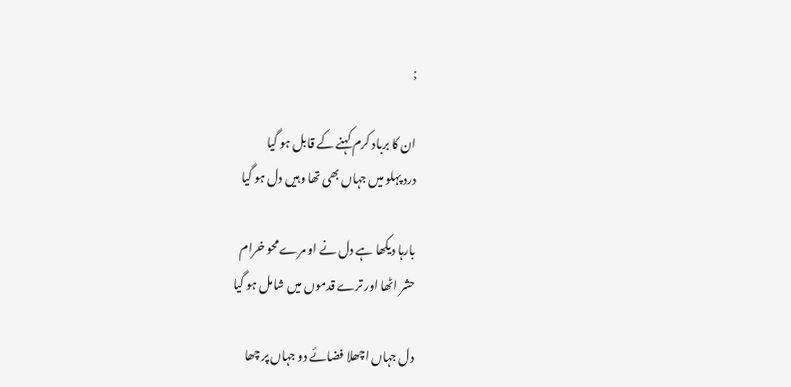;

ان کا برباد کرم کہنے کے قابل ہو گیا
درد پہلو میں جہاں بھی تھا وہیں دل ہو گیا

بارہا دیکھا ہے دل نے او مرے محو خرام
حشر اٹھا اور ترے قدموں میں شامل ہو گیا

دل جہاں اچھلا فضائے دو جہاں پر چھا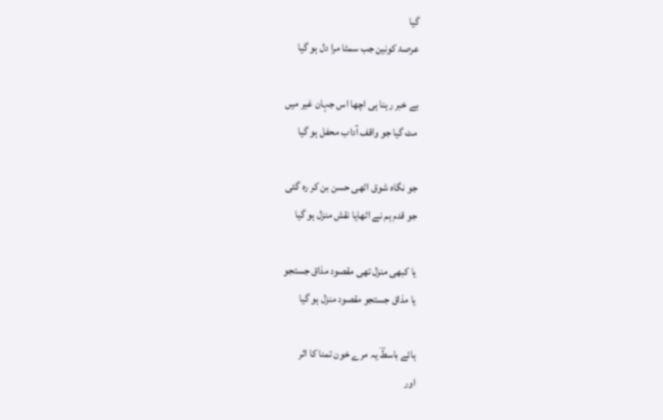گیا
عرصۂ کونین جب سمٹا مرا دل ہو گیا

بے خبر رہنا ہی اچھا اس جہان غیر میں
مٹ گیا جو واقف آداب محفل ہو گیا

جو نگاہ شوق اٹھی حسن بن کر رہ گئی
جو قدم ہم نے اٹھایا نقش منزل ہو گیا

یا کبھی منزل تھی مقصود مذاق جستجو
یا مذاق جستجو مقصود منزل ہو گیا

ہائے باسطؔ یہ مرے خون تمنا کا اثر
اور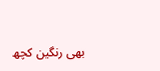بھی رنگین کچھ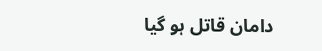دامان قاتل ہو گیا